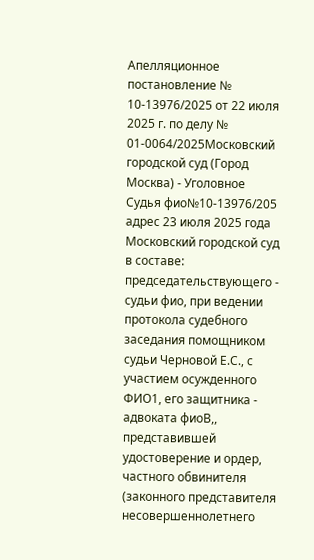Апелляционное постановление № 10-13976/2025 от 22 июля 2025 г. по делу № 01-0064/2025Московский городской суд (Город Москва) - Уголовное Судья фио№10-13976/205 адрес 23 июля 2025 года Московский городской суд в составе: председательствующего - судьи фио, при ведении протокола судебного заседания помощником судьи Черновой Е.С., с участием осужденного ФИО1, его защитника - адвоката фиоВ,, представившей удостоверение и ордер, частного обвинителя (законного представителя несовершеннолетнего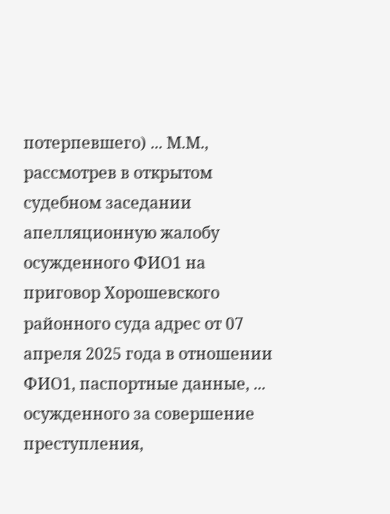потерпевшего) ... М.М., рассмотрев в открытом судебном заседании апелляционную жалобу осужденного ФИО1 на приговор Хорошевского районного суда адрес от 07 апреля 2025 года в отношении ФИО1, паспортные данные, ... осужденного за совершение преступления,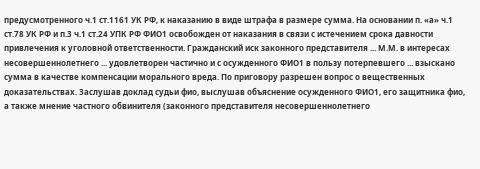предусмотренного ч.1 ст.1161 УК РФ, к наказанию в виде штрафа в размере сумма. На основании п. «а» ч.1 ст.78 УК РФ и п.3 ч.1 ст.24 УПК РФ ФИО1 освобожден от наказания в связи с истечением срока давности привлечения к уголовной ответственности. Гражданский иск законного представителя ... М.М. в интересах несовершеннолетнего ... удовлетворен частично и с осужденного ФИО1 в пользу потерпевшего ... взыскано сумма в качестве компенсации морального вреда. По приговору разрешен вопрос о вещественных доказательствах. Заслушав доклад судьи фио, выслушав объяснение осужденного ФИО1, его защитника фио, а также мнение частного обвинителя (законного представителя несовершеннолетнего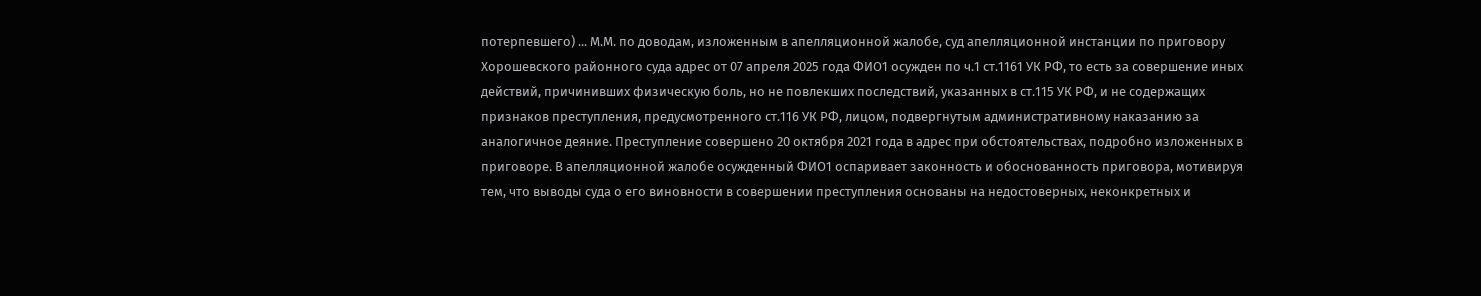потерпевшего) ... М.М. по доводам, изложенным в апелляционной жалобе, суд апелляционной инстанции по приговору Хорошевского районного суда адрес от 07 апреля 2025 года ФИО1 осужден по ч.1 ст.1161 УК РФ, то есть за совершение иных действий, причинивших физическую боль, но не повлекших последствий, указанных в ст.115 УК РФ, и не содержащих признаков преступления, предусмотренного ст.116 УК РФ, лицом, подвергнутым административному наказанию за аналогичное деяние. Преступление совершено 20 октября 2021 года в адрес при обстоятельствах, подробно изложенных в приговоре. В апелляционной жалобе осужденный ФИО1 оспаривает законность и обоснованность приговора, мотивируя тем, что выводы суда о его виновности в совершении преступления основаны на недостоверных, неконкретных и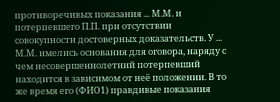противоречивых показания ... М.М. и потерпевшего П.П. при отсутствии совокупности достоверных доказательств. У ... М.М. имелись основания для оговора, наряду с чем несовершеннолетний потерпевший находится в зависимом от неё положении. В то же время его (ФИО1) правдивые показания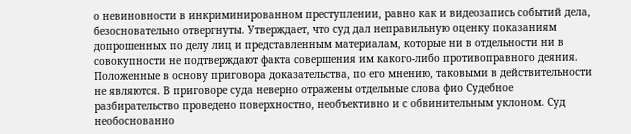о невиновности в инкриминированном преступлении, равно как и видеозапись событий дела, безосновательно отвергнуты. Утверждает, что суд дал неправильную оценку показаниям допрошенных по делу лиц и представленным материалам, которые ни в отдельности ни в совокупности не подтверждают факта совершения им какого-либо противоправного деяния. Положенные в основу приговора доказательства, по его мнению, таковыми в действительности не являются. В приговоре суда неверно отражены отдельные слова фио Судебное разбирательство проведено поверхностно, необъективно и с обвинительным уклоном. Суд необоснованно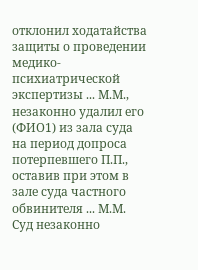отклонил ходатайства защиты о проведении медико-психиатрической экспертизы ... М.М., незаконно удалил его (ФИО1) из зала суда на период допроса потерпевшего П.П., оставив при этом в зале суда частного обвинителя ... М.М. Суд незаконно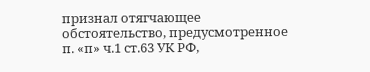признал отягчающее обстоятельство, предусмотренное п. «п» ч.1 ст.63 УК РФ,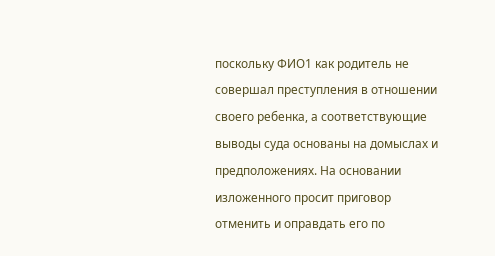поскольку ФИО1 как родитель не совершал преступления в отношении своего ребенка, а соответствующие выводы суда основаны на домыслах и предположениях. На основании изложенного просит приговор отменить и оправдать его по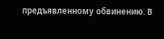предъявленному обвинению. В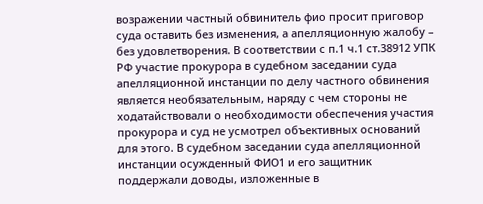возражении частный обвинитель фио просит приговор суда оставить без изменения, а апелляционную жалобу – без удовлетворения. В соответствии с п.1 ч.1 ст.38912 УПК РФ участие прокурора в судебном заседании суда апелляционной инстанции по делу частного обвинения является необязательным, наряду с чем стороны не ходатайствовали о необходимости обеспечения участия прокурора и суд не усмотрел объективных оснований для этого. В судебном заседании суда апелляционной инстанции осужденный ФИО1 и его защитник поддержали доводы, изложенные в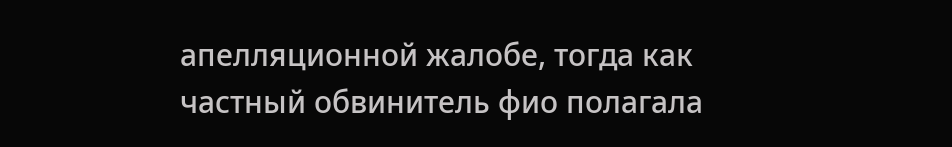апелляционной жалобе, тогда как частный обвинитель фио полагала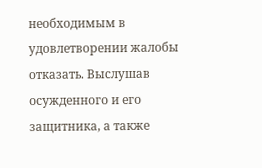необходимым в удовлетворении жалобы отказать. Выслушав осужденного и его защитника, а также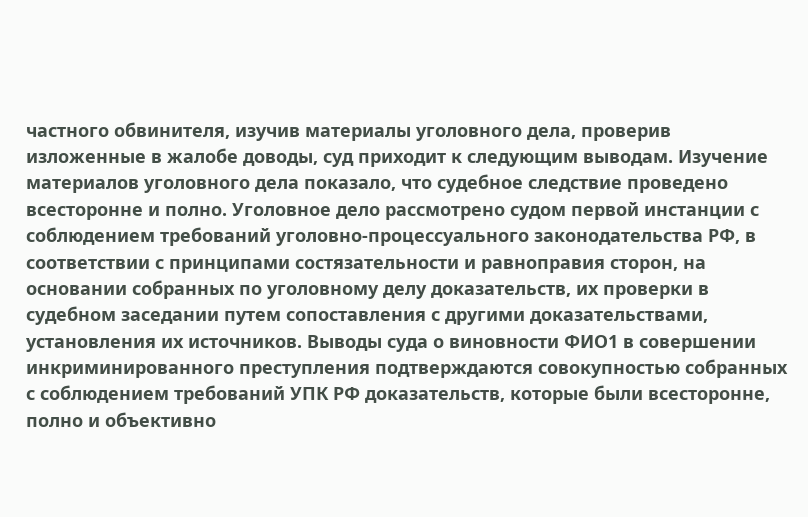частного обвинителя, изучив материалы уголовного дела, проверив изложенные в жалобе доводы, суд приходит к следующим выводам. Изучение материалов уголовного дела показало, что судебное следствие проведено всесторонне и полно. Уголовное дело рассмотрено судом первой инстанции с соблюдением требований уголовно-процессуального законодательства РФ, в соответствии с принципами состязательности и равноправия сторон, на основании собранных по уголовному делу доказательств, их проверки в судебном заседании путем сопоставления с другими доказательствами, установления их источников. Выводы суда о виновности ФИО1 в совершении инкриминированного преступления подтверждаются совокупностью собранных с соблюдением требований УПК РФ доказательств, которые были всесторонне, полно и объективно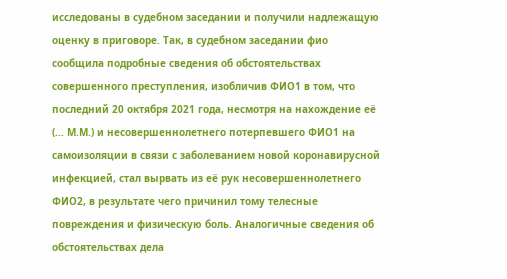исследованы в судебном заседании и получили надлежащую оценку в приговоре. Так, в судебном заседании фио сообщила подробные сведения об обстоятельствах совершенного преступления, изобличив ФИО1 в том, что последний 20 октября 2021 года, несмотря на нахождение её (... М.М.) и несовершеннолетнего потерпевшего ФИО1 на самоизоляции в связи с заболеванием новой коронавирусной инфекцией, стал вырвать из её рук несовершеннолетнего ФИО2, в результате чего причинил тому телесные повреждения и физическую боль. Аналогичные сведения об обстоятельствах дела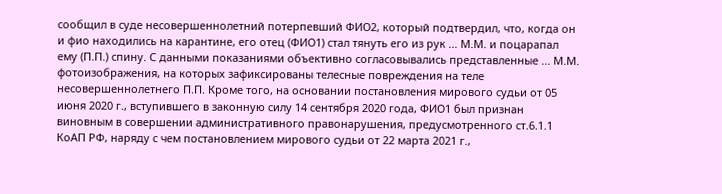сообщил в суде несовершеннолетний потерпевший ФИО2, который подтвердил, что, когда он и фио находились на карантине, его отец (ФИО1) стал тянуть его из рук ... М.М. и поцарапал ему (П.П.) спину. С данными показаниями объективно согласовывались представленные ... М.М. фотоизображения, на которых зафиксированы телесные повреждения на теле несовершеннолетнего П.П. Кроме того, на основании постановления мирового судьи от 05 июня 2020 г., вступившего в законную силу 14 сентября 2020 года, ФИО1 был признан виновным в совершении административного правонарушения, предусмотренного ст.6.1.1 КоАП РФ, наряду с чем постановлением мирового судьи от 22 марта 2021 г.,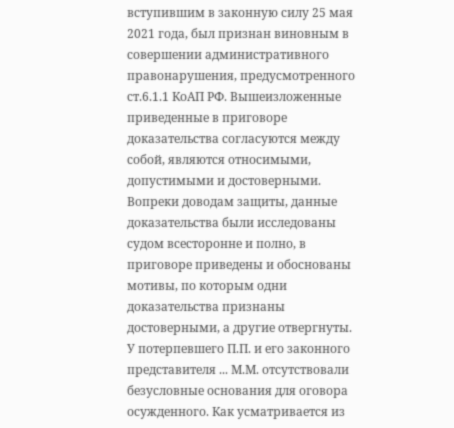вступившим в законную силу 25 мая 2021 года, был признан виновным в совершении административного правонарушения, предусмотренного ст.6.1.1 КоАП РФ. Вышеизложенные приведенные в приговоре доказательства согласуются между собой, являются относимыми, допустимыми и достоверными. Вопреки доводам защиты, данные доказательства были исследованы судом всесторонне и полно, в приговоре приведены и обоснованы мотивы, по которым одни доказательства признаны достоверными, а другие отвергнуты. У потерпевшего П.П. и его законного представителя ... М.М. отсутствовали безусловные основания для оговора осужденного. Как усматривается из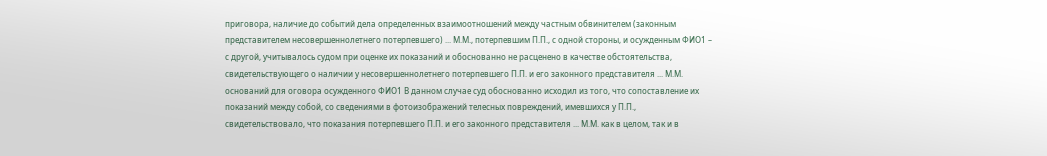приговора, наличие до событий дела определенных взаимоотношений между частным обвинителем (законным представителем несовершеннолетнего потерпевшего) ... М.М., потерпевшим П.П., с одной стороны, и осужденным ФИО1 – с другой, учитывалось судом при оценке их показаний и обоснованно не расценено в качестве обстоятельства, свидетельствующего о наличии у несовершеннолетнего потерпевшего П.П. и его законного представителя ... М.М. оснований для оговора осужденного ФИО1 В данном случае суд обоснованно исходил из того, что сопоставление их показаний между собой, со сведениями в фотоизображений телесных повреждений, имевшихся у П.П., свидетельствовало, что показания потерпевшего П.П. и его законного представителя ... М.М. как в целом, так и в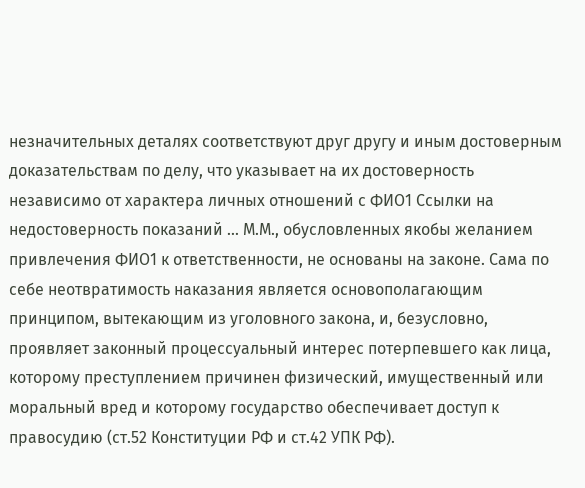незначительных деталях соответствуют друг другу и иным достоверным доказательствам по делу, что указывает на их достоверность независимо от характера личных отношений с ФИО1 Ссылки на недостоверность показаний ... М.М., обусловленных якобы желанием привлечения ФИО1 к ответственности, не основаны на законе. Сама по себе неотвратимость наказания является основополагающим принципом, вытекающим из уголовного закона, и, безусловно, проявляет законный процессуальный интерес потерпевшего как лица, которому преступлением причинен физический, имущественный или моральный вред и которому государство обеспечивает доступ к правосудию (ст.52 Конституции РФ и ст.42 УПК РФ).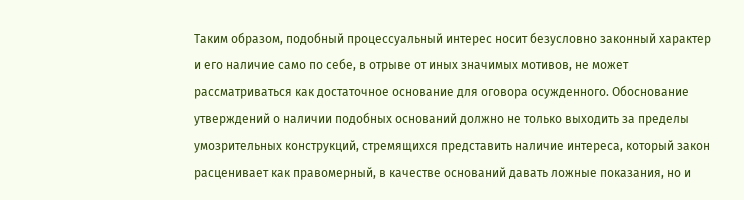Таким образом, подобный процессуальный интерес носит безусловно законный характер и его наличие само по себе, в отрыве от иных значимых мотивов, не может рассматриваться как достаточное основание для оговора осужденного. Обоснование утверждений о наличии подобных оснований должно не только выходить за пределы умозрительных конструкций, стремящихся представить наличие интереса, который закон расценивает как правомерный, в качестве оснований давать ложные показания, но и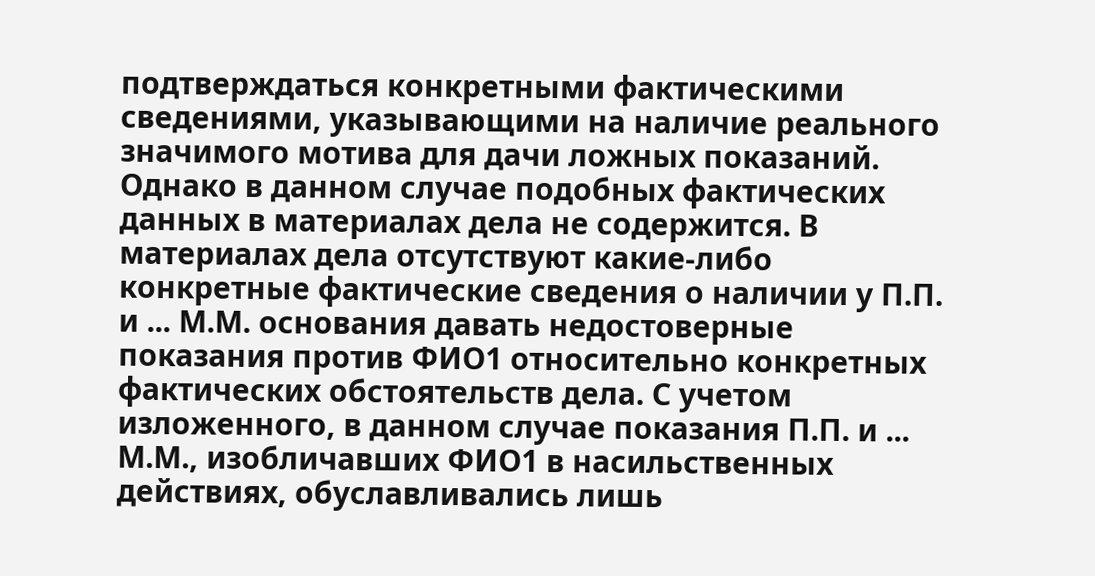подтверждаться конкретными фактическими сведениями, указывающими на наличие реального значимого мотива для дачи ложных показаний. Однако в данном случае подобных фактических данных в материалах дела не содержится. В материалах дела отсутствуют какие-либо конкретные фактические сведения о наличии у П.П. и ... М.М. основания давать недостоверные показания против ФИО1 относительно конкретных фактических обстоятельств дела. С учетом изложенного, в данном случае показания П.П. и ... М.М., изобличавших ФИО1 в насильственных действиях, обуславливались лишь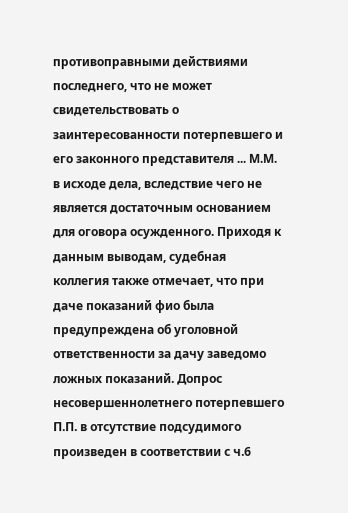противоправными действиями последнего, что не может свидетельствовать о заинтересованности потерпевшего и его законного представителя ... М.М. в исходе дела, вследствие чего не является достаточным основанием для оговора осужденного. Приходя к данным выводам, судебная коллегия также отмечает, что при даче показаний фио была предупреждена об уголовной ответственности за дачу заведомо ложных показаний. Допрос несовершеннолетнего потерпевшего П.П. в отсутствие подсудимого произведен в соответствии с ч.6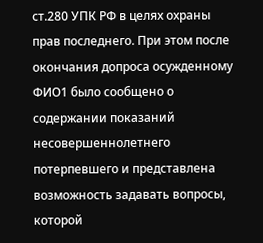ст.280 УПК РФ в целях охраны прав последнего. При этом после окончания допроса осужденному ФИО1 было сообщено о содержании показаний несовершеннолетнего потерпевшего и представлена возможность задавать вопросы, которой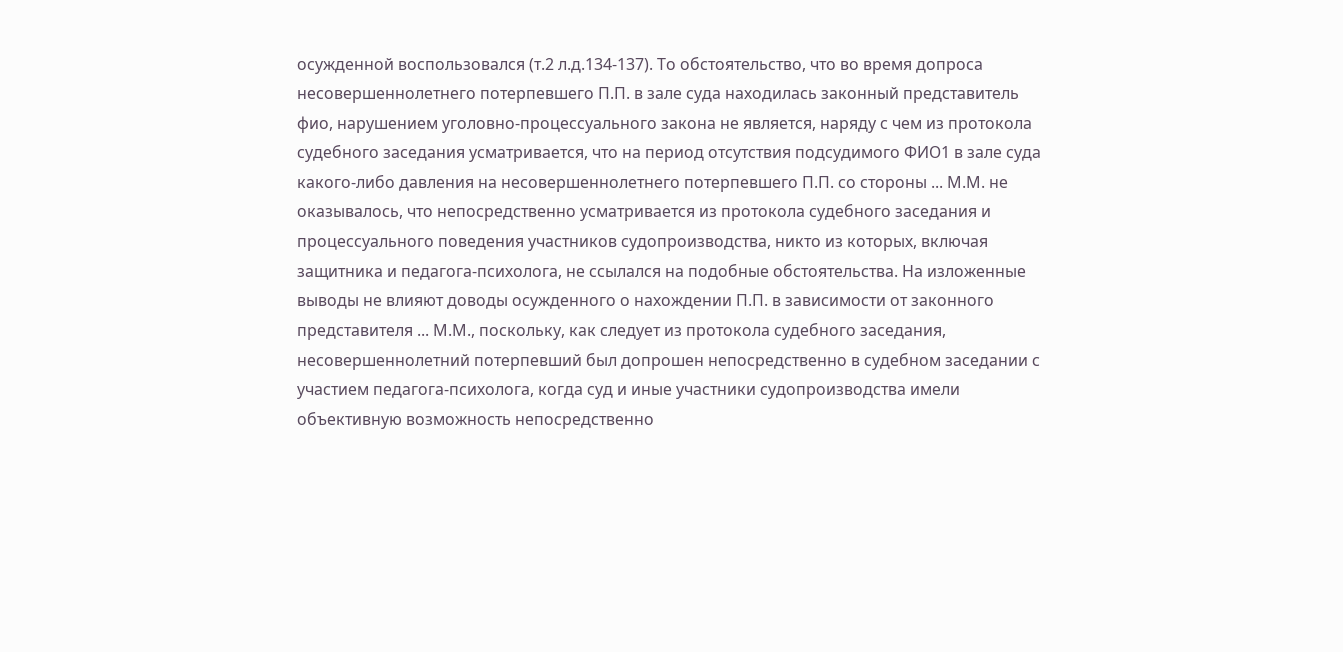осужденной воспользовался (т.2 л.д.134-137). То обстоятельство, что во время допроса несовершеннолетнего потерпевшего П.П. в зале суда находилась законный представитель фио, нарушением уголовно-процессуального закона не является, наряду с чем из протокола судебного заседания усматривается, что на период отсутствия подсудимого ФИО1 в зале суда какого-либо давления на несовершеннолетнего потерпевшего П.П. со стороны ... М.М. не оказывалось, что непосредственно усматривается из протокола судебного заседания и процессуального поведения участников судопроизводства, никто из которых, включая защитника и педагога-психолога, не ссылался на подобные обстоятельства. На изложенные выводы не влияют доводы осужденного о нахождении П.П. в зависимости от законного представителя ... М.М., поскольку, как следует из протокола судебного заседания, несовершеннолетний потерпевший был допрошен непосредственно в судебном заседании с участием педагога-психолога, когда суд и иные участники судопроизводства имели объективную возможность непосредственно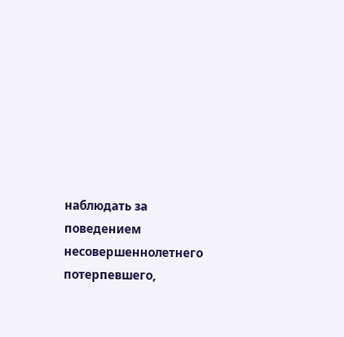наблюдать за поведением несовершеннолетнего потерпевшего,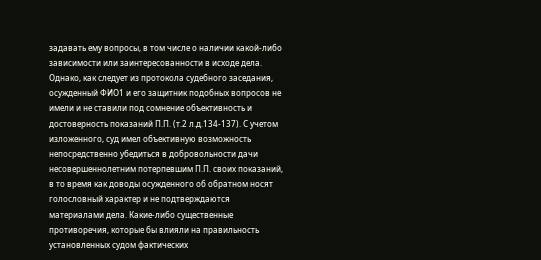задавать ему вопросы, в том числе о наличии какой-либо зависимости или заинтересованности в исходе дела. Однако, как следует из протокола судебного заседания, осужденный ФИО1 и его защитник подобных вопросов не имели и не ставили под сомнение объективность и достоверность показаний П.П. (т.2 л.д.134-137). С учетом изложенного, суд имел объективную возможность непосредственно убедиться в добровольности дачи несовершеннолетним потерпевшим П.П. своих показаний, в то время как доводы осужденного об обратном носят голословный характер и не подтверждаются материалами дела. Какие-либо существенные противоречия, которые бы влияли на правильность установленных судом фактических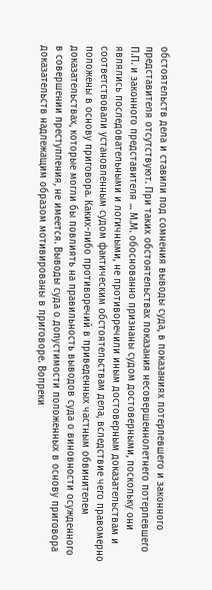обстоятельств дела и ставили под сомнения выводы суда, в показаниях потерпевшего и законного представителя отсутствуют. При таких обстоятельствах показания несовершеннолетнего потерпевшего П.П. и законного представителя ... М.М. обоснованно признаны судом достоверными, поскольку они являлись последовательными и логичными, не противоречили иным достоверным доказательствам и соответствовали установленным судом фактическим обстоятельствам дела, вследствие чего правомерно положены в основу приговора. Каких-либо противоречий в приведенных частным обвинителем доказательствах, которые могли бы повлиять на правильность выводов суда о виновности осужденного в совершении преступления, не имеется. Выводы суда о допустимости положенных в основу приговора доказательств надлежащим образом мотивированы в приговоре. Вопреки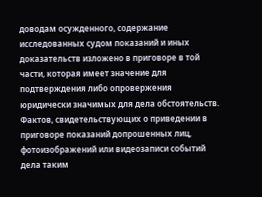доводам осужденного, содержание исследованных судом показаний и иных доказательств изложено в приговоре в той части, которая имеет значение для подтверждения либо опровержения юридически значимых для дела обстоятельств. Фактов, свидетельствующих о приведении в приговоре показаний допрошенных лиц, фотоизображений или видеозаписи событий дела таким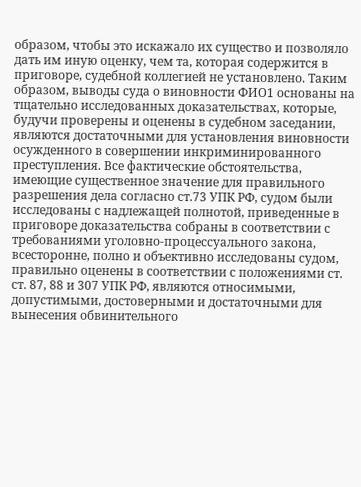образом, чтобы это искажало их существо и позволяло дать им иную оценку, чем та, которая содержится в приговоре, судебной коллегией не установлено. Таким образом, выводы суда о виновности ФИО1 основаны на тщательно исследованных доказательствах, которые, будучи проверены и оценены в судебном заседании, являются достаточными для установления виновности осужденного в совершении инкриминированного преступления. Все фактические обстоятельства, имеющие существенное значение для правильного разрешения дела согласно ст.73 УПК РФ, судом были исследованы с надлежащей полнотой, приведенные в приговоре доказательства собраны в соответствии с требованиями уголовно-процессуального закона, всесторонне, полно и объективно исследованы судом, правильно оценены в соответствии с положениями ст. ст. 87, 88 и 307 УПК РФ, являются относимыми, допустимыми, достоверными и достаточными для вынесения обвинительного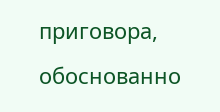приговора, обоснованно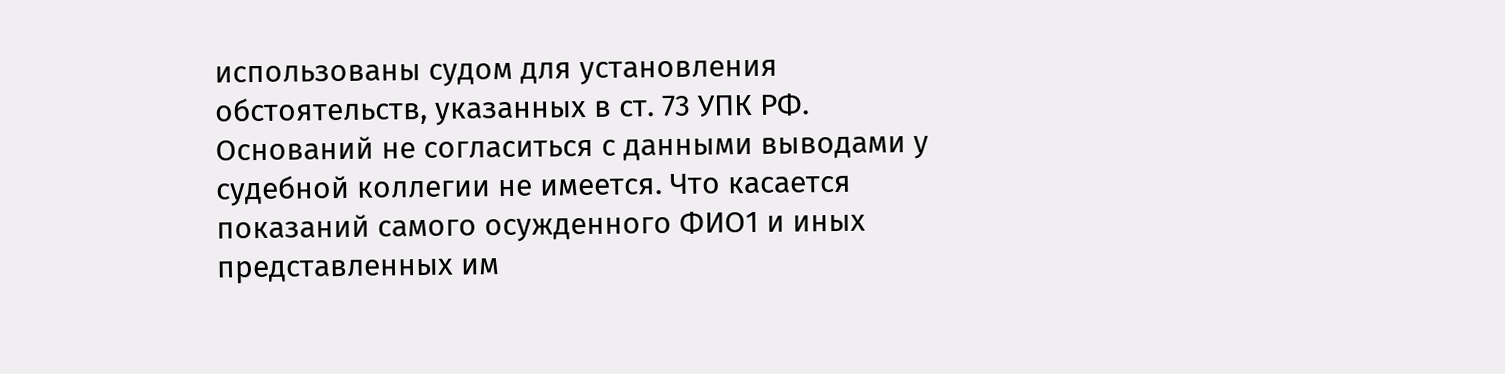использованы судом для установления обстоятельств, указанных в ст. 73 УПК РФ. Оснований не согласиться с данными выводами у судебной коллегии не имеется. Что касается показаний самого осужденного ФИО1 и иных представленных им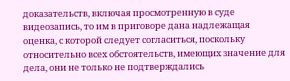доказательств, включая просмотренную в суде видеозапись, то им в приговоре дана надлежащая оценка, с которой следует согласиться, поскольку относительно всех обстоятельств, имеющих значение для дела, они не только не подтверждались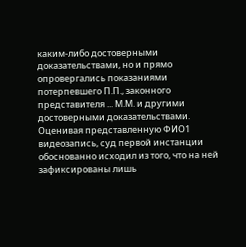каким-либо достоверными доказательствами, но и прямо опровергались показаниями потерпевшего П.П., законного представителя ... М.М. и другими достоверными доказательствами. Оценивая представленную ФИО1 видеозапись, суд первой инстанции обоснованно исходил из того, что на ней зафиксированы лишь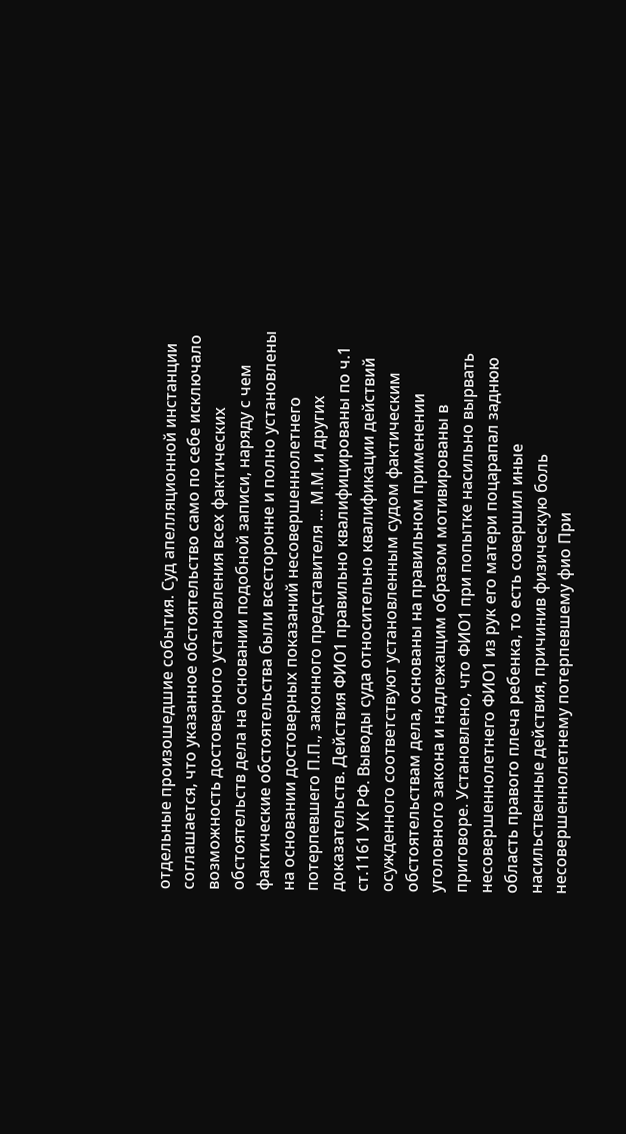отдельные произошедшие события. Суд апелляционной инстанции соглашается, что указанное обстоятельство само по себе исключало возможность достоверного установления всех фактических обстоятельств дела на основании подобной записи, наряду с чем фактические обстоятельства были всесторонне и полно установлены на основании достоверных показаний несовершеннолетнего потерпевшего П.П., законного представителя ... М.М. и других доказательств. Действия ФИО1 правильно квалифицированы по ч.1 ст.1161 УК РФ. Выводы суда относительно квалификации действий осужденного соответствуют установленным судом фактическим обстоятельствам дела, основаны на правильном применении уголовного закона и надлежащим образом мотивированы в приговоре. Установлено, что ФИО1 при попытке насильно вырвать несовершеннолетнего ФИО1 из рук его матери поцарапал заднюю область правого плеча ребенка, то есть совершил иные насильственные действия, причинив физическую боль несовершеннолетнему потерпевшему фио При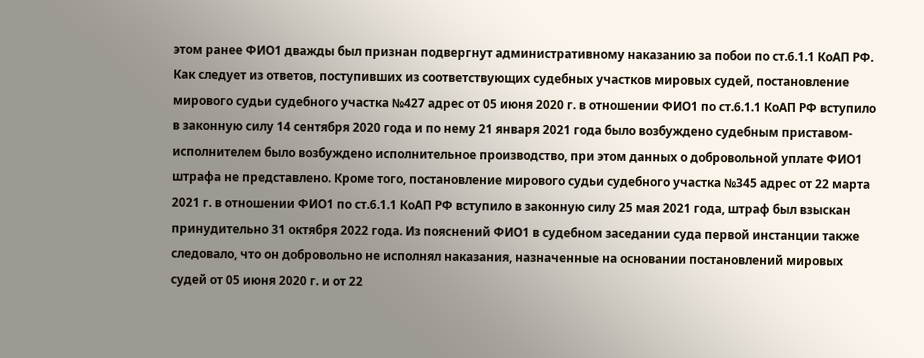этом ранее ФИО1 дважды был признан подвергнут административному наказанию за побои по ст.6.1.1 КоАП РФ. Как следует из ответов, поступивших из соответствующих судебных участков мировых судей, постановление мирового судьи судебного участка №427 адрес от 05 июня 2020 г. в отношении ФИО1 по ст.6.1.1 КоАП РФ вступило в законную силу 14 сентября 2020 года и по нему 21 января 2021 года было возбуждено судебным приставом-исполнителем было возбуждено исполнительное производство, при этом данных о добровольной уплате ФИО1 штрафа не представлено. Кроме того, постановление мирового судьи судебного участка №345 адрес от 22 марта 2021 г. в отношении ФИО1 по ст.6.1.1 КоАП РФ вступило в законную силу 25 мая 2021 года, штраф был взыскан принудительно 31 октября 2022 года. Из пояснений ФИО1 в судебном заседании суда первой инстанции также следовало, что он добровольно не исполнял наказания, назначенные на основании постановлений мировых судей от 05 июня 2020 г. и от 22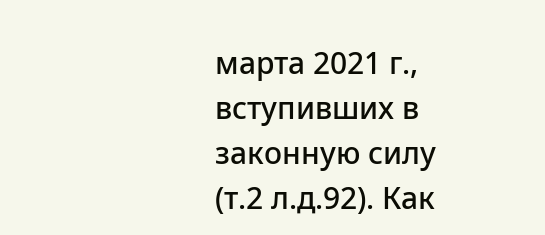марта 2021 г., вступивших в законную силу (т.2 л.д.92). Как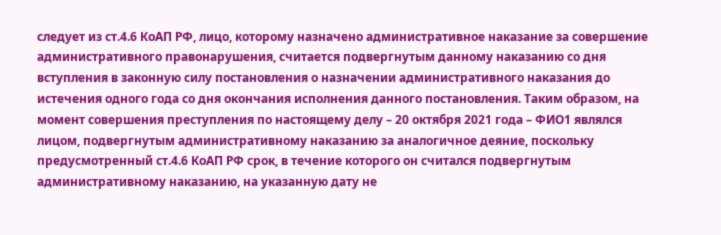следует из ст.4.6 КоАП РФ, лицо, которому назначено административное наказание за совершение административного правонарушения, считается подвергнутым данному наказанию со дня вступления в законную силу постановления о назначении административного наказания до истечения одного года со дня окончания исполнения данного постановления. Таким образом, на момент совершения преступления по настоящему делу – 20 октября 2021 года – ФИО1 являлся лицом, подвергнутым административному наказанию за аналогичное деяние, поскольку предусмотренный ст.4.6 КоАП РФ срок, в течение которого он считался подвергнутым административному наказанию, на указанную дату не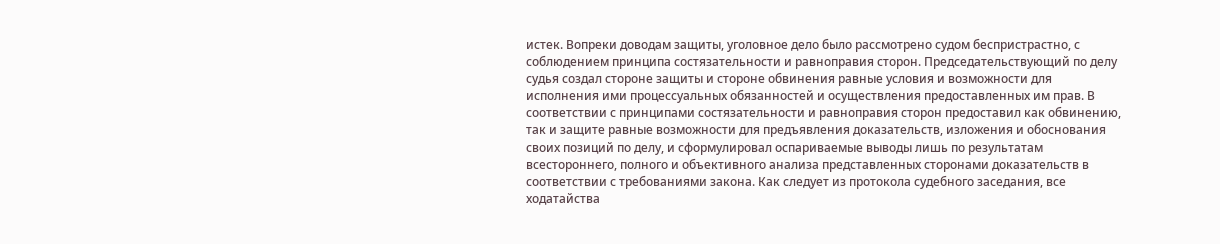истек. Вопреки доводам защиты, уголовное дело было рассмотрено судом беспристрастно, с соблюдением принципа состязательности и равноправия сторон. Председательствующий по делу судья создал стороне защиты и стороне обвинения равные условия и возможности для исполнения ими процессуальных обязанностей и осуществления предоставленных им прав. В соответствии с принципами состязательности и равноправия сторон предоставил как обвинению, так и защите равные возможности для предъявления доказательств, изложения и обоснования своих позиций по делу, и сформулировал оспариваемые выводы лишь по результатам всестороннего, полного и объективного анализа представленных сторонами доказательств в соответствии с требованиями закона. Как следует из протокола судебного заседания, все ходатайства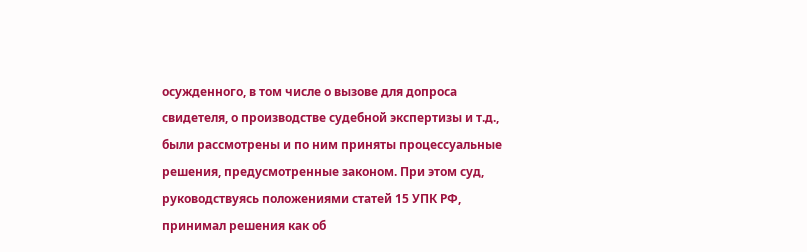осужденного, в том числе о вызове для допроса свидетеля, о производстве судебной экспертизы и т.д., были рассмотрены и по ним приняты процессуальные решения, предусмотренные законом. При этом суд, руководствуясь положениями статей 15 УПК РФ, принимал решения как об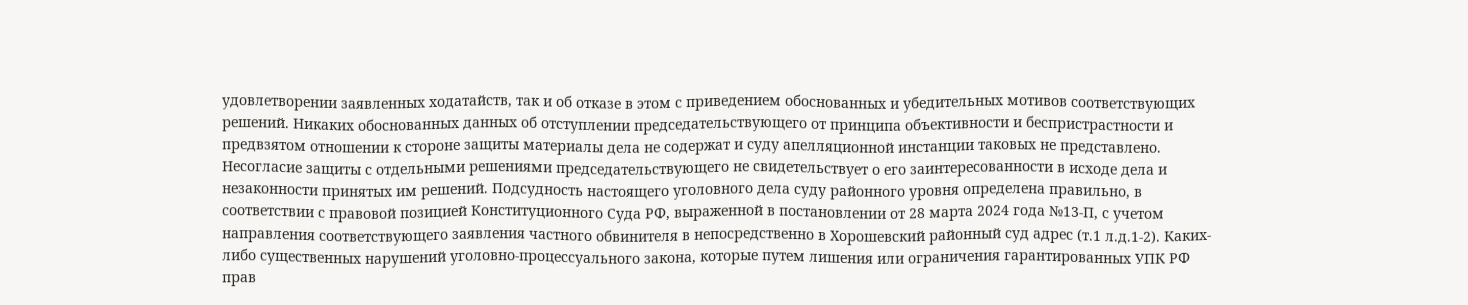удовлетворении заявленных ходатайств, так и об отказе в этом с приведением обоснованных и убедительных мотивов соответствующих решений. Никаких обоснованных данных об отступлении председательствующего от принципа объективности и беспристрастности и предвзятом отношении к стороне защиты материалы дела не содержат и суду апелляционной инстанции таковых не представлено. Несогласие защиты с отдельными решениями председательствующего не свидетельствует о его заинтересованности в исходе дела и незаконности принятых им решений. Подсудность настоящего уголовного дела суду районного уровня определена правильно, в соответствии с правовой позицией Конституционного Суда РФ, выраженной в постановлении от 28 марта 2024 года №13-П, с учетом направления соответствующего заявления частного обвинителя в непосредственно в Хорошевский районный суд адрес (т.1 л.д.1-2). Каких-либо существенных нарушений уголовно-процессуального закона, которые путем лишения или ограничения гарантированных УПК РФ прав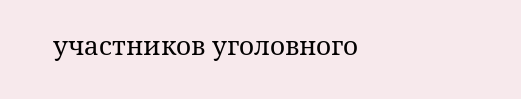участников уголовного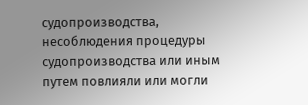судопроизводства, несоблюдения процедуры судопроизводства или иным путем повлияли или могли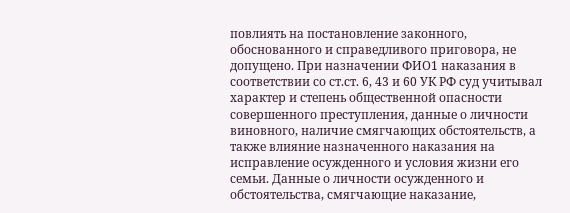повлиять на постановление законного, обоснованного и справедливого приговора, не допущено. При назначении ФИО1 наказания в соответствии со ст.ст. 6, 43 и 60 УК РФ суд учитывал характер и степень общественной опасности совершенного преступления, данные о личности виновного, наличие смягчающих обстоятельств, а также влияние назначенного наказания на исправление осужденного и условия жизни его семьи. Данные о личности осужденного и обстоятельства, смягчающие наказание,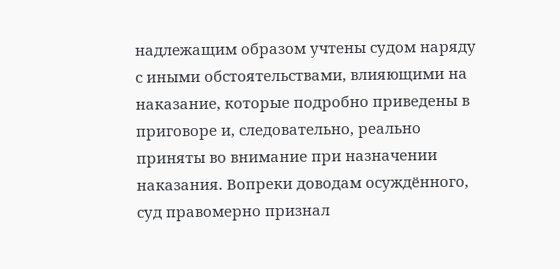надлежащим образом учтены судом наряду с иными обстоятельствами, влияющими на наказание, которые подробно приведены в приговоре и, следовательно, реально приняты во внимание при назначении наказания. Вопреки доводам осуждённого, суд правомерно признал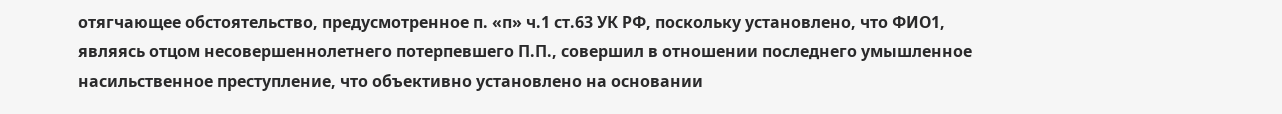отягчающее обстоятельство, предусмотренное п. «п» ч.1 ст.63 УК РФ, поскольку установлено, что ФИО1, являясь отцом несовершеннолетнего потерпевшего П.П., совершил в отношении последнего умышленное насильственное преступление, что объективно установлено на основании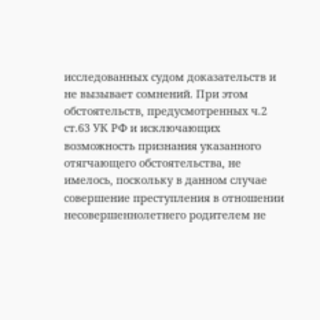исследованных судом доказательств и не вызывает сомнений. При этом обстоятельств, предусмотренных ч.2 ст.63 УК РФ и исключающих возможность признания указанного отягчающего обстоятельства, не имелось, поскольку в данном случае совершение преступления в отношении несовершеннолетнего родителем не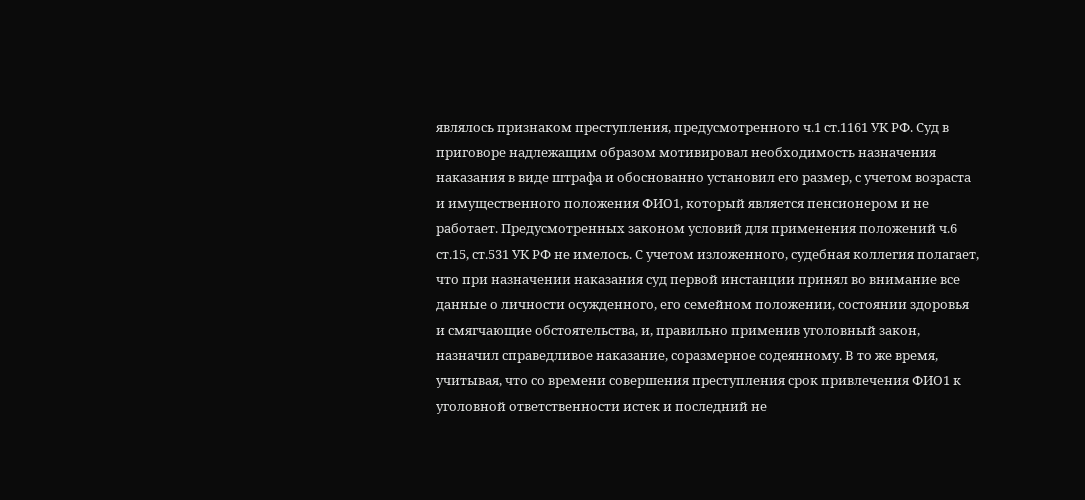являлось признаком преступления, предусмотренного ч.1 ст.1161 УК РФ. Суд в приговоре надлежащим образом мотивировал необходимость назначения наказания в виде штрафа и обоснованно установил его размер, с учетом возраста и имущественного положения ФИО1, который является пенсионером и не работает. Предусмотренных законом условий для применения положений ч.6 ст.15, ст.531 УК РФ не имелось. С учетом изложенного, судебная коллегия полагает, что при назначении наказания суд первой инстанции принял во внимание все данные о личности осужденного, его семейном положении, состоянии здоровья и смягчающие обстоятельства, и, правильно применив уголовный закон, назначил справедливое наказание, соразмерное содеянному. В то же время, учитывая, что со времени совершения преступления срок привлечения ФИО1 к уголовной ответственности истек и последний не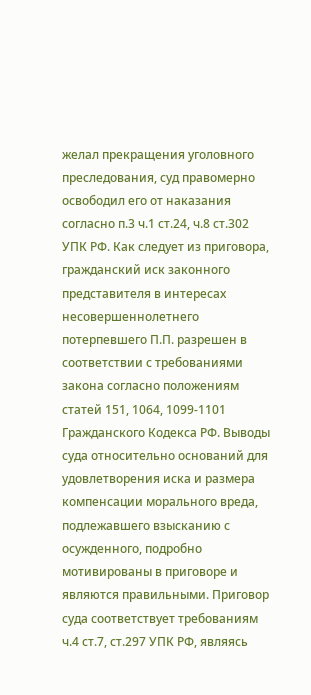желал прекращения уголовного преследования, суд правомерно освободил его от наказания согласно п.3 ч.1 ст.24, ч.8 ст.302 УПК РФ. Как следует из приговора, гражданский иск законного представителя в интересах несовершеннолетнего потерпевшего П.П. разрешен в соответствии с требованиями закона согласно положениям статей 151, 1064, 1099-1101 Гражданского Кодекса РФ. Выводы суда относительно оснований для удовлетворения иска и размера компенсации морального вреда, подлежавшего взысканию с осужденного, подробно мотивированы в приговоре и являются правильными. Приговор суда соответствует требованиям ч.4 ст.7, ст.297 УПК РФ, являясь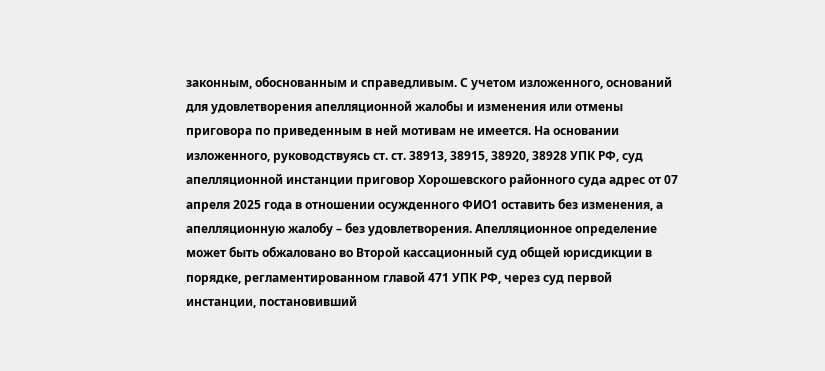законным, обоснованным и справедливым. С учетом изложенного, оснований для удовлетворения апелляционной жалобы и изменения или отмены приговора по приведенным в ней мотивам не имеется. На основании изложенного, руководствуясь ст. ст. 38913, 38915, 38920, 38928 УПК РФ, суд апелляционной инстанции приговор Хорошевского районного суда адрес от 07 апреля 2025 года в отношении осужденного ФИО1 оставить без изменения, а апелляционную жалобу – без удовлетворения. Апелляционное определение может быть обжаловано во Второй кассационный суд общей юрисдикции в порядке, регламентированном главой 471 УПК РФ, через суд первой инстанции, постановивший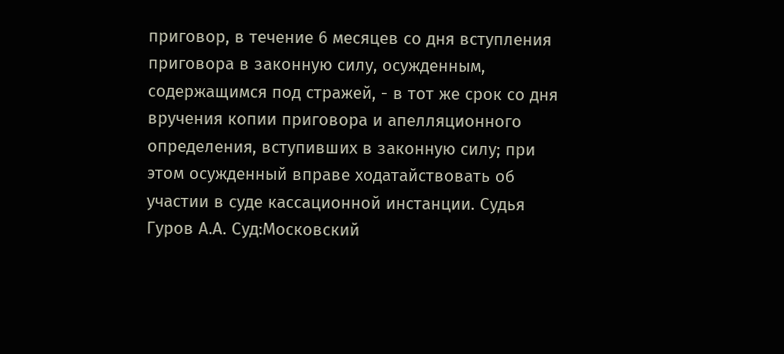приговор, в течение 6 месяцев со дня вступления приговора в законную силу, осужденным, содержащимся под стражей, - в тот же срок со дня вручения копии приговора и апелляционного определения, вступивших в законную силу; при этом осужденный вправе ходатайствовать об участии в суде кассационной инстанции. Судья Гуров А.А. Суд:Московский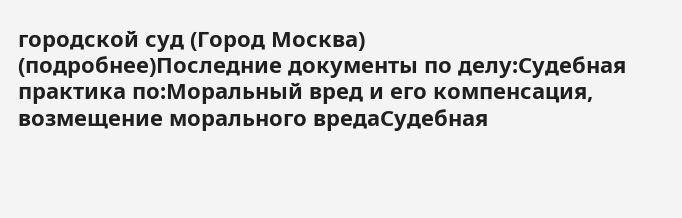городской суд (Город Москва) (подробнее)Последние документы по делу:Судебная практика по:Моральный вред и его компенсация, возмещение морального вредаСудебная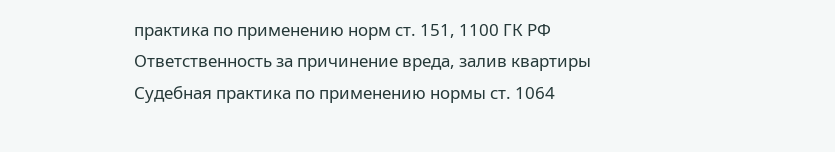практика по применению норм ст. 151, 1100 ГК РФ Ответственность за причинение вреда, залив квартиры Судебная практика по применению нормы ст. 1064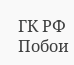ГК РФ Побои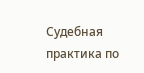Судебная практика по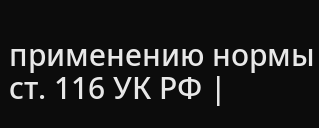применению нормы ст. 116 УК РФ |